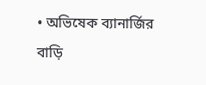• অভিষেক ব্যানার্জির বাড়ি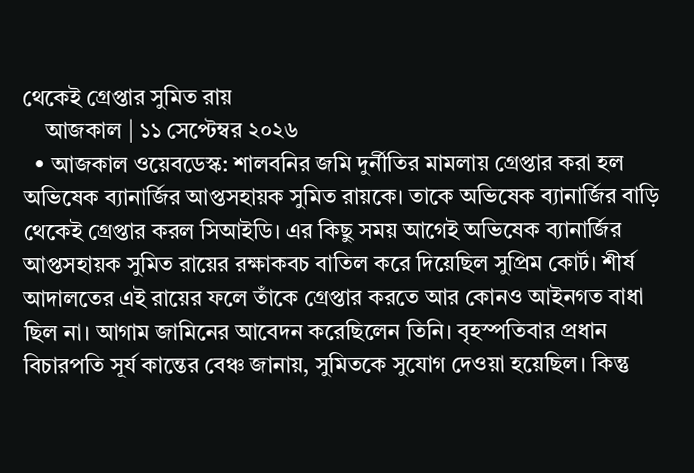থেকেই গ্রেপ্তার সুমিত রায়
    আজকাল | ১১ সেপ্টেম্বর ২০২৬
  • আজকাল ওয়েবডেস্ক: শালবনির জমি দুর্নীতির মামলায় গ্রেপ্তার করা হল অভিষেক ব্যানার্জির আপ্তসহায়ক সুমিত রায়কে। তাকে অভিষেক ব্যানার্জির বাড়ি থেকেই গ্রেপ্তার করল সিআইডি। এর কিছু সময় আগেই অভিষেক ব্যানার্জির আপ্তসহায়ক সুমিত রায়ের রক্ষাকবচ বাতিল করে দিয়েছিল সুপ্রিম কোর্ট। শীর্ষ আদালতের এই রায়ের ফলে তাঁকে গ্রেপ্তার করতে আর কোনও আইনগত বাধা ছিল না। আগাম জামিনের আবেদন করেছিলেন তিনি। বৃহস্পতিবার প্রধান বিচারপতি সূর্য কান্তের বেঞ্চ জানায়, সুমিতকে সুযোগ দেওয়া হয়েছিল। কিন্তু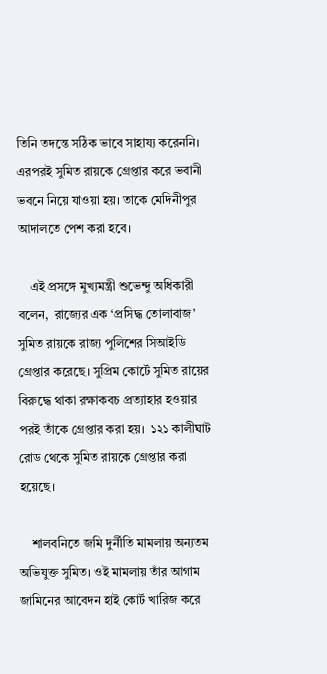তিনি তদন্তে সঠিক ভাবে সাহায্য করেননি। এরপরই সুমিত রায়কে গ্রেপ্তার করে ভবানী ভবনে নিয়ে যাওয়া হয়। তাকে মেদিনীপুর আদালতে পেশ করা হবে।

    এই প্রসঙ্গে মুখ্যমন্ত্রী শুভেন্দু অধিকারী বলেন,  রাজ্যের এক ‘প্রসিদ্ধ তোলাবাজ’  সুমিত রায়কে রাজ্য পুলিশের সিআইডি গ্রেপ্তার করেছে। সুপ্রিম কোর্টে সুমিত রায়ের বিরুদ্ধে থাকা রক্ষাকবচ প্রত্যাহার হওয়ার পরই তাঁকে গ্রেপ্তার করা হয়।  ১২১ কালীঘাট রোড থেকে সুমিত রায়কে গ্রেপ্তার করা হয়েছে।

    শালবনিতে জমি দুর্নীতি মামলায় অন্যতম অভিযুক্ত সুমিত। ওই মামলায় তাঁর আগাম জামিনের আবেদন হাই কোর্ট খারিজ করে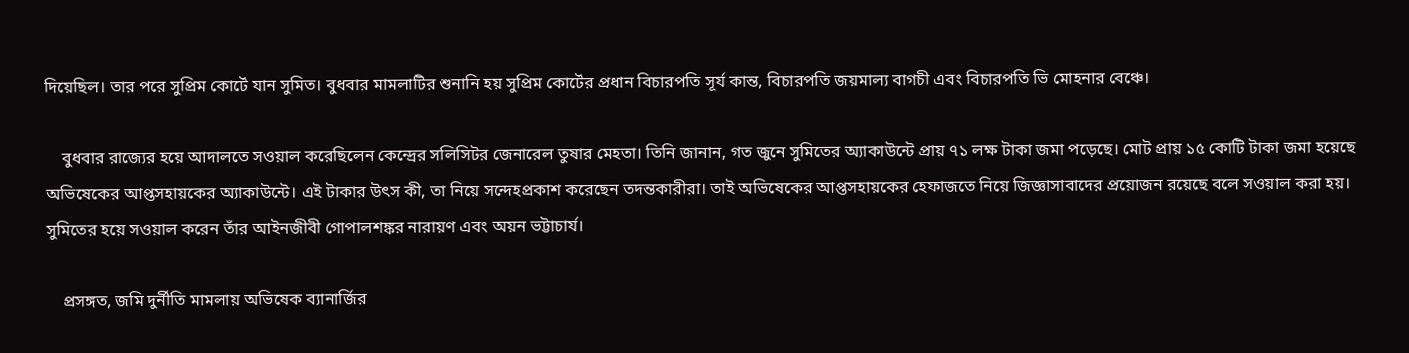দিয়েছিল। তার পরে সুপ্রিম কোর্টে যান সুমিত। বুধবার মামলাটির শুনানি হয় সুপ্রিম কোর্টের প্রধান বিচারপতি সূর্য কান্ত, বিচারপতি জয়মাল্য বাগচী এবং বিচারপতি ভি মোহনার বেঞ্চে।

    বুধবার রাজ্যের হয়ে আদালতে সওয়াল করেছিলেন কেন্দ্রের সলিসিটর জেনারেল তুষার মেহতা। তিনি জানান, গত জুনে সুমিতের অ্যাকাউন্টে প্রায় ৭১ লক্ষ টাকা জমা পড়েছে। মোট প্রায় ১৫ কোটি টাকা জমা হয়েছে অভিষেকের আপ্তসহায়কের অ্যাকাউন্টে। এই টাকার উৎস কী, তা নিয়ে সন্দেহপ্রকাশ করেছেন তদন্তকারীরা। তাই অভিষেকের আপ্তসহায়কের হেফাজতে নিয়ে জিজ্ঞাসাবাদের প্রয়োজন রয়েছে বলে সওয়াল করা হয়। সুমিতের হয়ে সওয়াল করেন তাঁর আইনজীবী গোপালশঙ্কর নারায়ণ এবং অয়ন ভট্টাচার্য।

    প্রসঙ্গত, জমি দুর্নীতি মামলায় অভিষেক ব্যানার্জির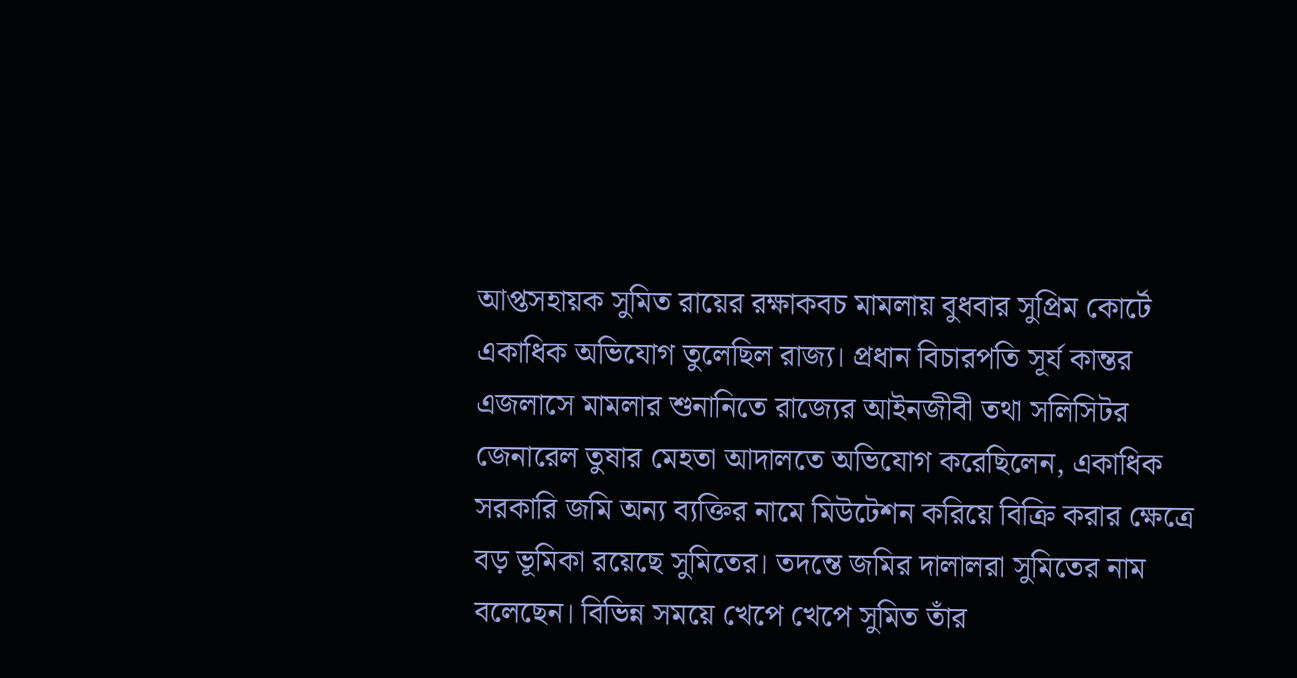আপ্তসহায়ক সুমিত রায়ের রক্ষাকবচ মামলায় বুধবার সুপ্রিম কোর্টে একাধিক অভিযোগ তুলেছিল রাজ্য। প্রধান বিচারপতি সূর্য কান্তর এজলাসে মামলার শুনানিতে রাজ্যের আইনজীবী তথা সলিসিটর জেনারেল তুষার মেহতা আদালতে অভিযোগ করেছিলেন, একাধিক সরকারি জমি অন্য ব্যক্তির নামে মিউটেশন করিয়ে বিক্রি করার ক্ষেত্রে বড় ভূমিকা রয়েছে সুমিতের। তদন্তে জমির দালালরা সুমিতের নাম বলেছেন। বিভিন্ন সময়ে খেপে খেপে সুমিত তাঁর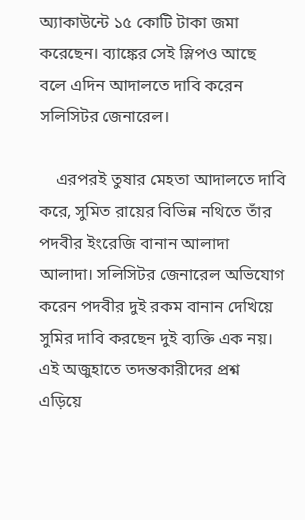অ্যাকাউন্টে ১৫ কোটি টাকা জমা করেছেন। ব্যাঙ্কের সেই স্লিপও আছে বলে এদিন আদালতে দাবি করেন সলিসিটর জেনারেল।

    এরপরই তুষার মেহতা আদালতে দাবি করে, সুমিত রায়ের বিভিন্ন নথিতে তাঁর পদবীর ইংরেজি বানান আলাদা আলাদা। সলিসিটর জেনারেল অভিযোগ করেন পদবীর দুই রকম বানান দেখিয়ে সুমির দাবি করছেন দুই ব্যক্তি এক নয়। এই অজুহাতে তদন্তকারীদের প্রশ্ন এড়িয়ে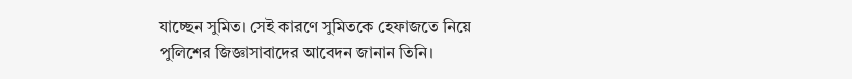যাচ্ছেন সুমিত। সেই কারণে সুমিতকে হেফাজতে নিয়ে পুলিশের জিজ্ঞাসাবাদের আবেদন জানান তিনি।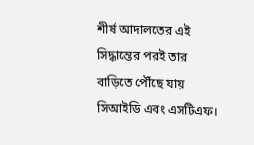শীর্ষ আদালতের এই সিদ্ধান্তের পরই তার বাড়িতে পৌঁছে যায় সিআইডি এবং এসটিএফ।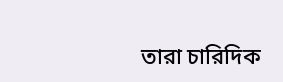তারা চারিদিক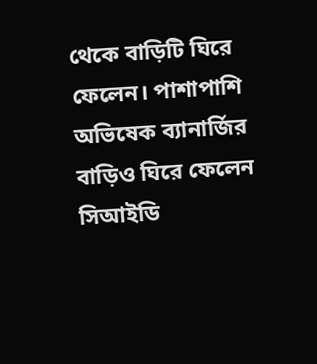থেকে বাড়িটি ঘিরে ফেলেন। পাশাপাশি অভিষেক ব্যানার্জির বাড়িও ঘিরে ফেলেন সিআইডি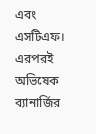এবং এসটিএফ। এরপরই অভিষেক ব্যানার্জির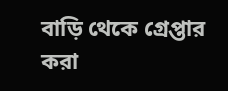বাড়ি থেকে গ্রেপ্তার করা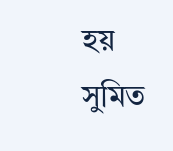হয় সুমিত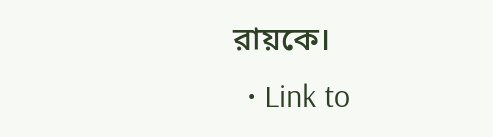রায়কে।
  • Link to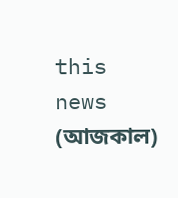this news (আজকাল)